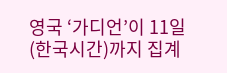영국 ‘가디언’이 11일(한국시간)까지 집계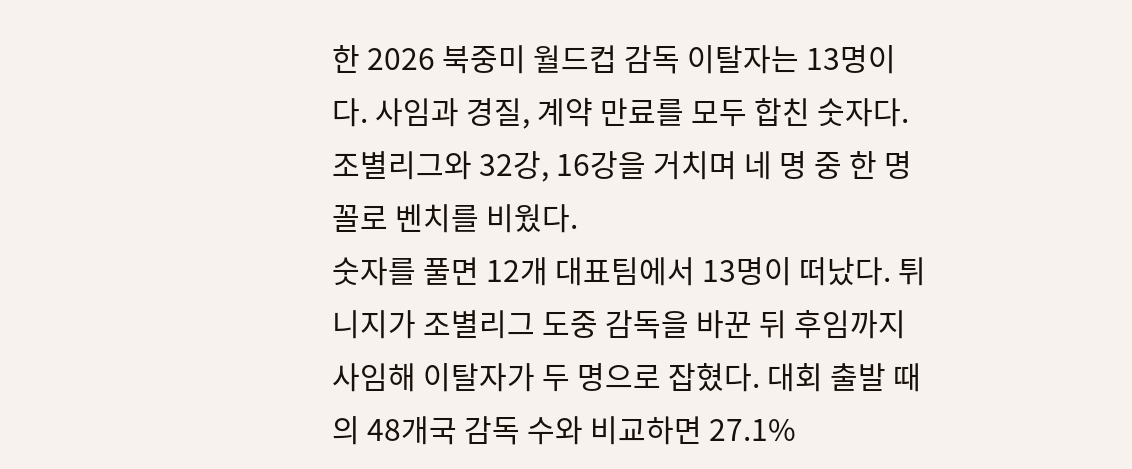한 2026 북중미 월드컵 감독 이탈자는 13명이다. 사임과 경질, 계약 만료를 모두 합친 숫자다. 조별리그와 32강, 16강을 거치며 네 명 중 한 명꼴로 벤치를 비웠다.
숫자를 풀면 12개 대표팀에서 13명이 떠났다. 튀니지가 조별리그 도중 감독을 바꾼 뒤 후임까지 사임해 이탈자가 두 명으로 잡혔다. 대회 출발 때의 48개국 감독 수와 비교하면 27.1%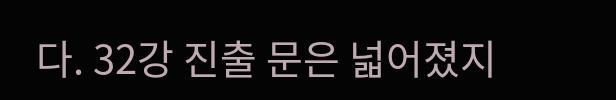다. 32강 진출 문은 넓어졌지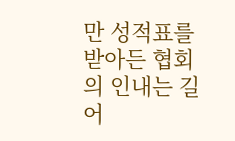만 성적표를 받아든 협회의 인내는 길어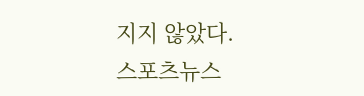지지 않았다.
스포츠뉴스